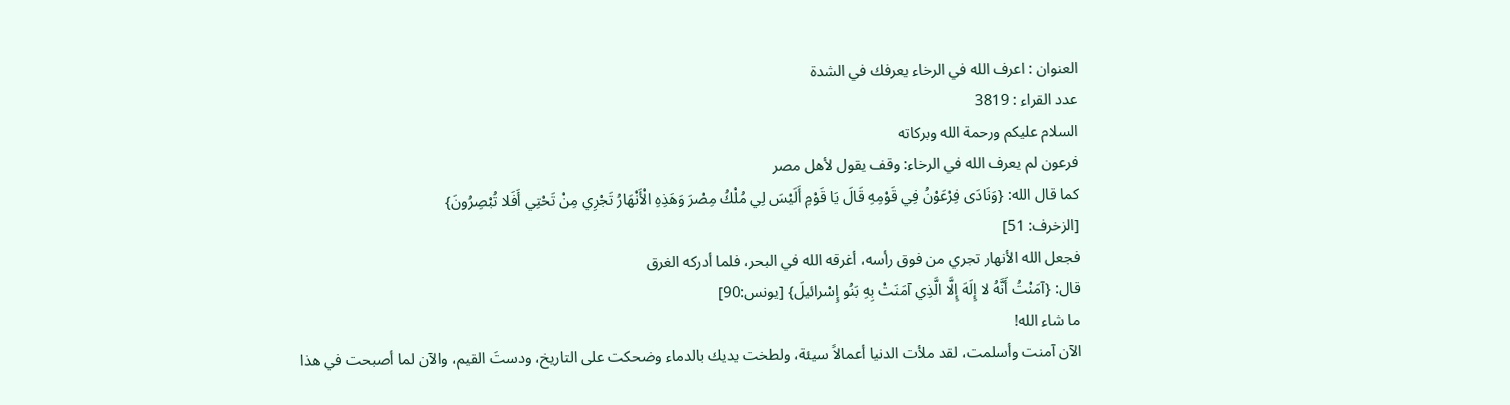العنوان : اعرف الله في الرخاء يعرفك في الشدة
عدد القراء : 3819
السلام عليكم ورحمة الله وبركاته
فرعون لم يعرف الله في الرخاء: وقف يقول لأهل مصر
كما قال الله: {وَنَادَى فِرْعَوْنُ فِي قَوْمِهِ قَالَ يَا قَوْمِ أَلَيْسَ لِي مُلْكُ مِصْرَ وَهَذِهِ الْأَنْهَارُ تَجْرِي مِنْ تَحْتِي أَفَلا تُبْصِرُونَ}
[الزخرف: 51]
فجعل الله الأنهار تجري من فوق رأسه، أغرقه الله في البحر، فلما أدركه الغرق
قال: {آمَنْتُ أَنَّهُ لا إِلَهَ إِلَّا الَّذِي آمَنَتْ بِهِ بَنُو إِسْرائيلَ} [يونس:90]
ما شاء الله!
الآن آمنت وأسلمت، لقد ملأت الدنيا أعمالاً سيئة، ولطخت يديك بالدماء وضحكت على التاريخ، ودستَ القيم، والآن لما أصبحت في هذا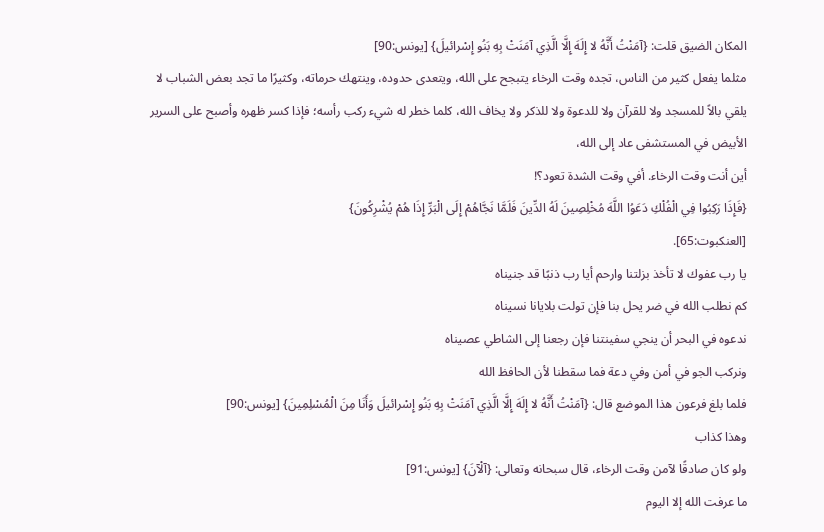المكان الضيق قلت: {آمَنْتُ أَنَّهُ لا إِلَهَ إِلَّا الَّذِي آمَنَتْ بِهِ بَنُو إِسْرائيلَ} [يونس:90]
مثلما يفعل كثير من الناس، تجده وقت الرخاء يتبجح على الله، ويتعدى حدوده، وينتهك حرماته، وكثيرًا ما تجد بعض الشباب لا يلقي بالاً للمسجد ولا للقرآن ولا للدعوة ولا للذكر ولا يخاف الله، كلما خطر له شيء ركب رأسه؛ فإذا كسر ظهره وأصبح على السرير الأبيض في المستشفى عاد إلى الله،
أين أنت وقت الرخاء. أفي وقت الشدة تعود؟!
{فَإِذَا رَكِبُوا فِي الْفُلْكِ دَعَوُا اللَّهَ مُخْلِصِينَ لَهُ الدِّينَ فَلَمَّا نَجَّاهُمْ إِلَى الْبَرِّ إِذَا هُمْ يُشْرِكُونَ}
[العنكبوت:65].
يا رب عفوك لا تأخذ بزلتنا وارحم أيا رب ذنبًا قد جنيناه
كم نطلب الله في ضر يحل بنا فإن تولت بلايانا نسيناه
ندعوه في البحر أن ينجي سفينتنا فإن رجعنا إلى الشاطي عصيناه
ونركب الجو في أمن وفي دعة فما سقطنا لأن الحافظ الله
فلما بلغ فرعون هذا الموضع قال: {آمَنْتُ أَنَّهُ لا إِلَهَ إِلَّا الَّذِي آمَنَتْ بِهِ بَنُو إِسْرائيلَ وَأَنَا مِنَ الْمُسْلِمِينَ} [يونس:90]
وهذا كذاب
ولو كان صادقًا لآمن وقت الرخاء، قال سبحانه وتعالى: {آلْآنَ} [يونس:91]
ما عرفت الله إلا اليوم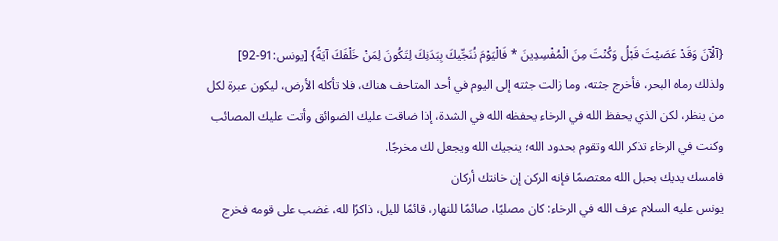{آلْآنَ وَقَدْ عَصَيْتَ قَبْلُ وَكُنْتَ مِنَ الْمُفْسِدِينَ * فَالْيَوْمَ نُنَجِّيكَ بِبَدَنِكَ لِتَكُونَ لِمَنْ خَلْفَكَ آيَةً} [يونس:91-92]
ولذلك رماه البحر، فأخرج جثته، وما زالت جثته إلى اليوم في أحد المتاحف هناك، فلا تأكله الأرض، ليكون عبرة لكل من ينظر، لكن الذي يحفظ الله في الرخاء يحفظه الله في الشدة، إذا ضاقت عليك الضوائق وأتت عليك المصائب وكنت في الرخاء تذكر الله وتقوم بحدود الله؛ ينجيك الله ويجعل لك مخرجًا.
فامسك يديك بحبل الله معتصمًا فإنه الركن إن خانتك أركان
يونس عليه السلام عرف الله في الرخاء: كان مصليًا، صائمًا للنهار، قائمًا لليل، ذاكرًا لله، غضب على قومه فخرج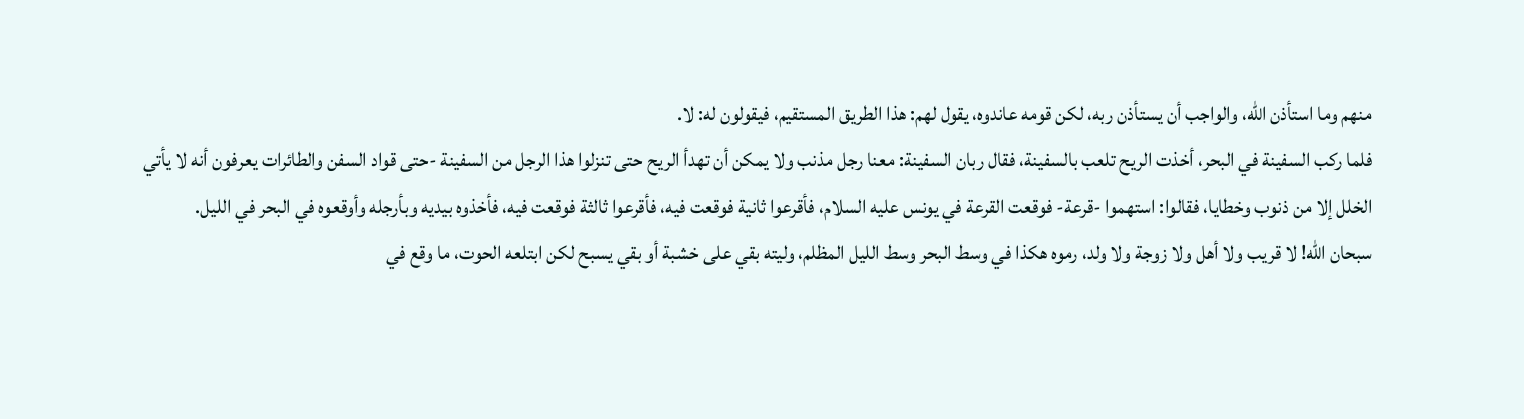منهم وما استأذن الله، والواجب أن يستأذن ربه، لكن قومه عاندوه، يقول لهم: هذا الطريق المستقيم، فيقولون له: لا.
فلما ركب السفينة في البحر، أخذت الريح تلعب بالسفينة، فقال ربان السفينة: معنا رجل مذنب ولا يمكن أن تهدأ الريح حتى تنزلوا هذا الرجل من السفينة -حتى قواد السفن والطائرات يعرفون أنه لا يأتي الخلل إلا من ذنوب وخطايا، فقالوا: استهموا -قرعة- فوقعت القرعة في يونس عليه السلام، فأقرعوا ثانية فوقعت فيه، فأقرعوا ثالثة فوقعت فيه، فأخذوه بيديه وبأرجله وأوقعوه في البحر في الليل.
سبحان الله! لا قريب ولا أهل ولا زوجة ولا ولد، رموه هكذا في وسط البحر وسط الليل المظلم، وليته بقي على خشبة أو بقي يسبح لكن ابتلعه الحوت، ما وقع في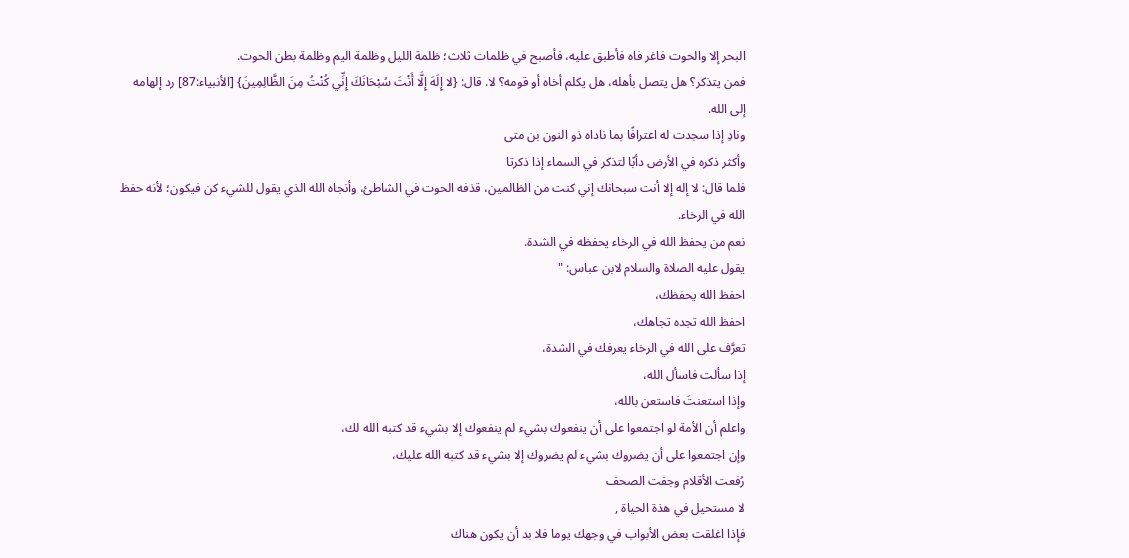البحر إلا والحوت فاغر فاه فأطبق عليه، فأصبح في ظلمات ثلاث؛ ظلمة الليل وظلمة اليم وظلمة بطن الحوت.
فمن يتذكر؟ هل يتصل بأهله، هل يكلم أخاه أو قومه؟ لا. قال: {لا إِلَهَ إِلَّا أَنْتَ سُبْحَانَكَ إِنِّي كُنْتُ مِنَ الظَّالِمِينَ} [الأنبياء:87] رد إلهامه إلى الله.
ونادِ إذا سجدت له اعترافًا بما ناداه ذو النون بن متى
وأكثر ذكره في الأرض دأبًا لتذكر في السماء إذا ذكرتا
فلما قال: لا إله إلا أنت سبحانك إني كنت من الظالمين، قذفه الحوت في الشاطئ، وأنجاه الله الذي يقول للشيء كن فيكون؛ لأنه حفظ الله في الرخاء.
نعم من يحفظ الله في الرخاء يحفظه في الشدة.
يقول عليه الصلاة والسلام لابن عباس: "
احفظ الله يحفظك،
احفظ الله تجده تجاهك،
تعرَّف على الله في الرخاء يعرفك في الشدة،
إذا سألت فاسأل الله،
وإذا استعنتَ فاستعن بالله،
واعلم أن الأمة لو اجتمعوا على أن ينفعوك بشيء لم ينفعوك إلا بشيء قد كتبه الله لك،
وإن اجتمعوا على أن يضروك بشيء لم يضروك إلا بشيء قد كتبه الله عليك،
رُفعت الأقلام وجفت الصحف
لا مستحيل في هذة الحياة ,
فإذا اغلقت بعض الأبواب في وجهك يوما فلا بد أن يكون هناك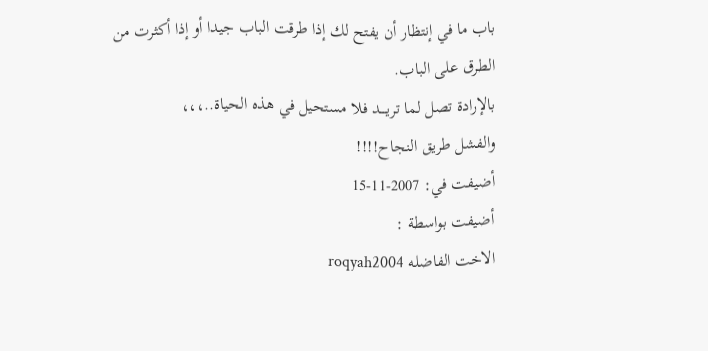باب ما في إنتظار أن يفتح لك إذا طرقت الباب جيدا أو إذا أكثرت من الطرق على الباب.
بالإرادة تصل لما تريــــد فلا مستحيل في هذه الحياة..،،،
والفشل طريق النجاح!!!!
أضيفت في: 2007-11-15
أضيفت بواسطة :
الاخت الفاضله roqyah2004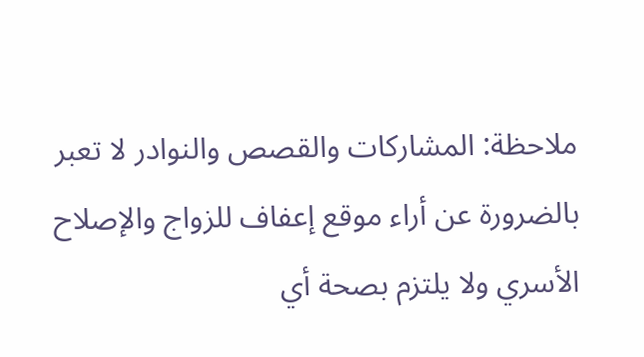ملاحظة: المشاركات والقصص والنوادر لا تعبر بالضرورة عن أراء موقع إعفاف للزواج والإصلاح الأسري ولا يلتزم بصحة أي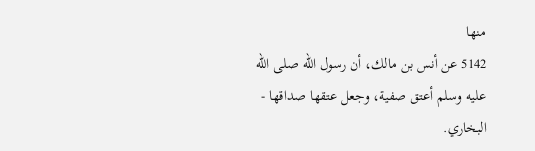منها
5142 عن أنس بن مالك، أن رسول الله صلى الله عليه وسلم أعتق صفية، وجعل عتقها صداقها - البخاري.